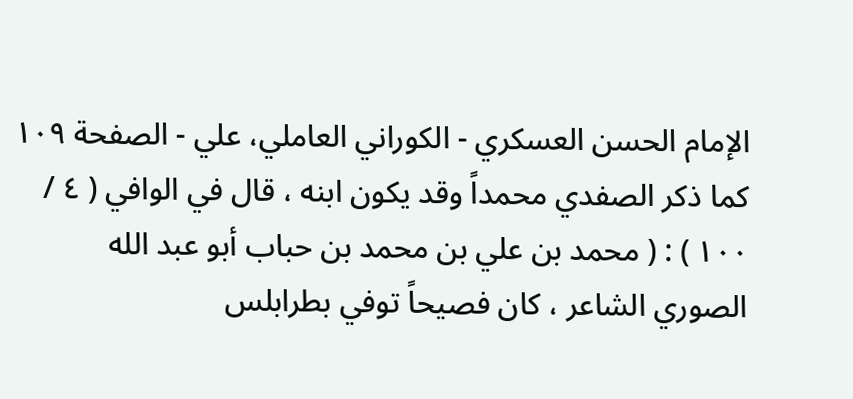الإمام الحسن العسكري - الكوراني العاملي، علي - الصفحة ١٠٩
كما ذكر الصفدي محمداً وقد يكون ابنه ، قال في الوافي ( ٤ / ١٠٠ ) : ( محمد بن علي بن محمد بن حباب أبو عبد الله الصوري الشاعر ، كان فصيحاً توفي بطرابلس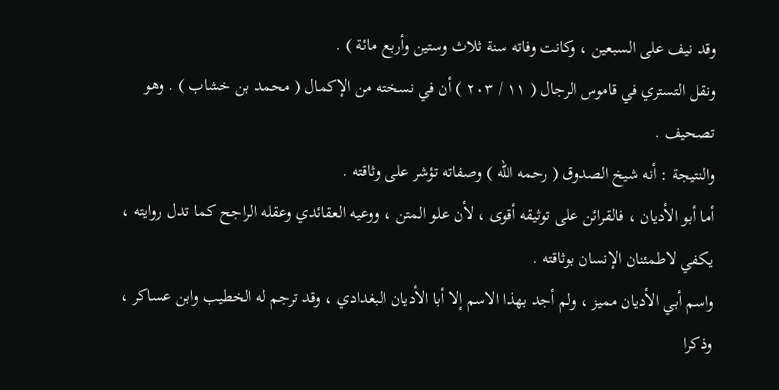وقد نيف على السبعين ، وكانت وفاته سنة ثلاث وستين وأربع مائة ) .
ونقل التستري في قاموس الرجال ( ١١ / ٢٠٣ ) أن في نسخته من الإكمال ( محمد بن خشاب ) . وهو تصحيف .
والنتيجة : أنه شيخ الصدوق ( رحمه الله ) وصفاته تؤشر على وثاقته .
أما أبو الأديان ، فالقرائن على توثيقه أقوى ، لأن علو المتن ، ووعيه العقائدي وعقله الراجح كما تدل روايته ، يكفي لاطمئنان الإنسان بوثاقته .
واسم أبي الأديان مميز ، ولم أجد بهذا الاسم إلا أبا الأديان البغدادي ، وقد ترجم له الخطيب وابن عساكر ، وذكرا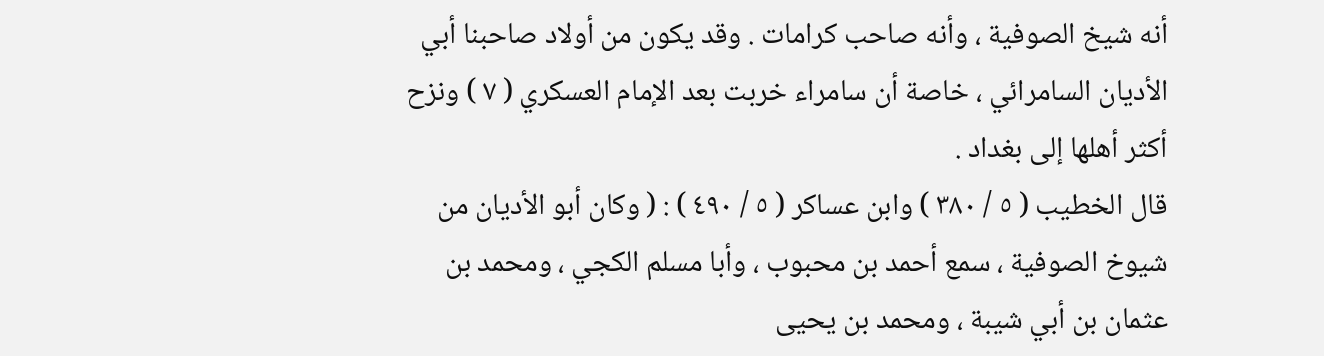أنه شيخ الصوفية ، وأنه صاحب كرامات . وقد يكون من أولاد صاحبنا أبي الأديان السامرائي ، خاصة أن سامراء خربت بعد الإمام العسكري ( ٧ ) ونزح أكثر أهلها إلى بغداد .
قال الخطيب ( ٥ / ٣٨٠ ) وابن عساكر ( ٥ / ٤٩٠ ) : ( وكان أبو الأديان من شيوخ الصوفية ، سمع أحمد بن محبوب ، وأبا مسلم الكجي ، ومحمد بن عثمان بن أبي شيبة ، ومحمد بن يحيى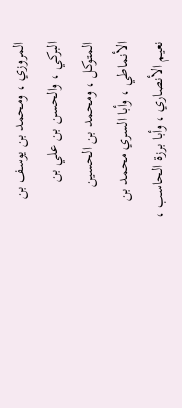المروزي ، ومحمد بن يوسف بن البركي ، والحسن بن علي بن المتوكل ، ومحمد بن الحسين الأنماطي ، وأبا السري محمد بن نعيم الأنصاري ، وأبا برزة الحاسب ،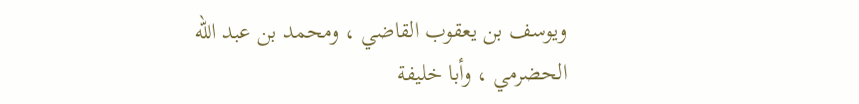ويوسف بن يعقوب القاضي ، ومحمد بن عبد الله الحضرمي ، وأبا خليفة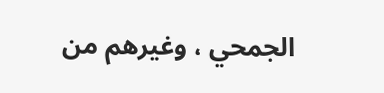الجمحي ، وغيرهم من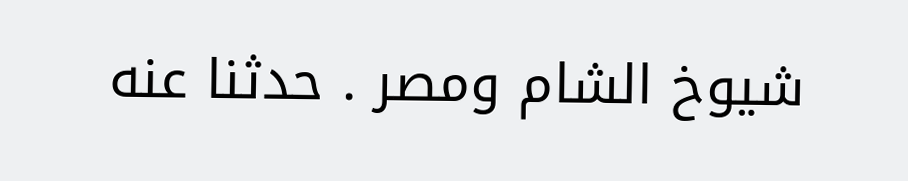شيوخ الشام ومصر . حدثنا عنه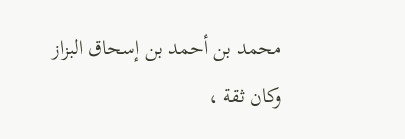محمد بن أحمد بن إسحاق البزاز وكان ثقة ،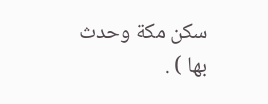سكن مكة وحدث بها ) .